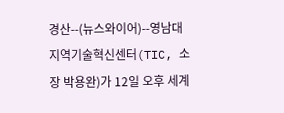경산--(뉴스와이어)--영남대 지역기술혁신센터(TIC, 소장 박용완)가 12일 오후 세계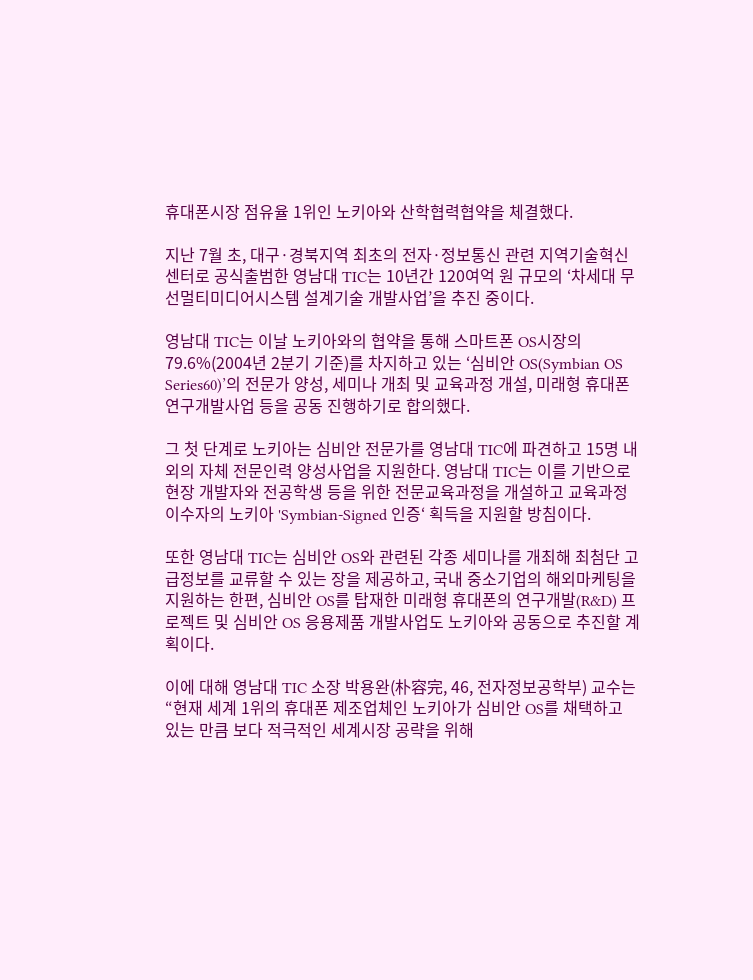휴대폰시장 점유율 1위인 노키아와 산학협력협약을 체결했다.

지난 7월 초, 대구·경북지역 최초의 전자·정보통신 관련 지역기술혁신센터로 공식출범한 영남대 TIC는 10년간 120여억 원 규모의 ‘차세대 무선멀티미디어시스템 설계기술 개발사업’을 추진 중이다.

영남대 TIC는 이날 노키아와의 협약을 통해 스마트폰 OS시장의 79.6%(2004년 2분기 기준)를 차지하고 있는 ‘심비안 OS(Symbian OS Series60)’의 전문가 양성, 세미나 개최 및 교육과정 개설, 미래형 휴대폰 연구개발사업 등을 공동 진행하기로 합의했다.

그 첫 단계로 노키아는 심비안 전문가를 영남대 TIC에 파견하고 15명 내외의 자체 전문인력 양성사업을 지원한다. 영남대 TIC는 이를 기반으로 현장 개발자와 전공학생 등을 위한 전문교육과정을 개설하고 교육과정 이수자의 노키아 'Symbian-Signed 인증‘ 획득을 지원할 방침이다.

또한 영남대 TIC는 심비안 OS와 관련된 각종 세미나를 개최해 최첨단 고급정보를 교류할 수 있는 장을 제공하고, 국내 중소기업의 해외마케팅을 지원하는 한편, 심비안 OS를 탑재한 미래형 휴대폰의 연구개발(R&D) 프로젝트 및 심비안 OS 응용제품 개발사업도 노키아와 공동으로 추진할 계획이다.

이에 대해 영남대 TIC 소장 박용완(朴容完, 46, 전자정보공학부) 교수는 “현재 세계 1위의 휴대폰 제조업체인 노키아가 심비안 OS를 채택하고 있는 만큼 보다 적극적인 세계시장 공략을 위해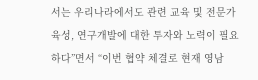서는 우리나라에서도 관련 교육 및 전문가 육성, 연구개발에 대한 투자와 노력이 필요하다”면서 “이번 협약 체결로 현재 영남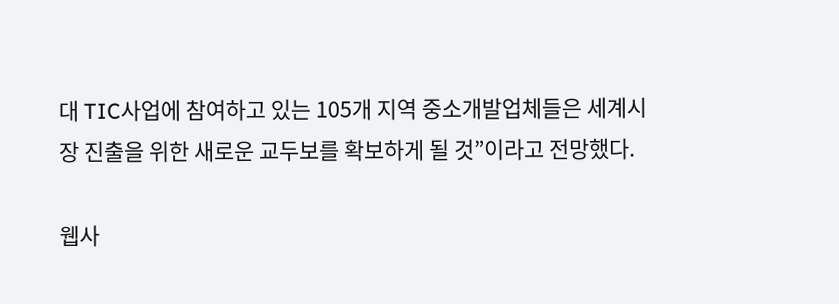대 TIC사업에 참여하고 있는 105개 지역 중소개발업체들은 세계시장 진출을 위한 새로운 교두보를 확보하게 될 것”이라고 전망했다.

웹사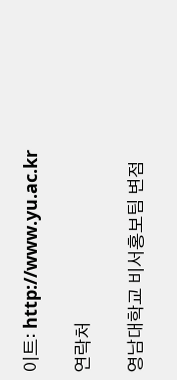이트: http://www.yu.ac.kr

연락처

영남대학교 비서홍보팀 변점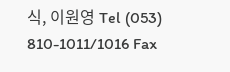식, 이원영 Tel (053) 810-1011/1016 Fax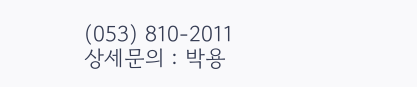(053) 810-2011
상세문의 : 박용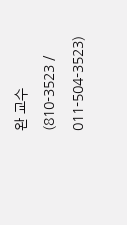완 교수(810-3523 / 011-504-3523)